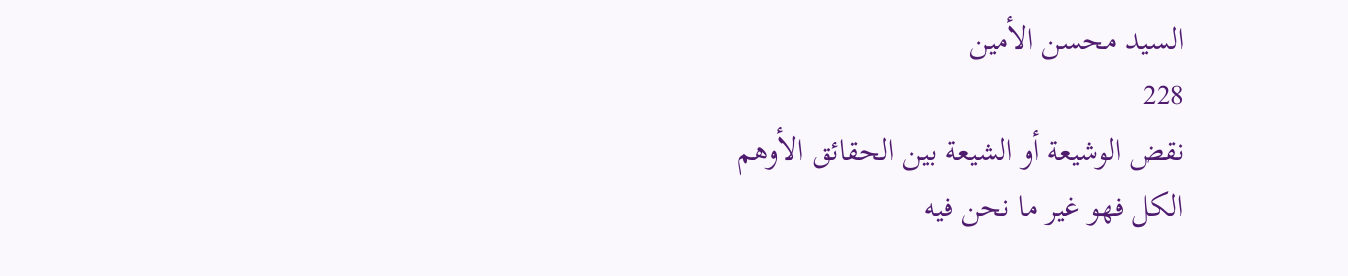السيد محسن الأمين
228
نقض الوشيعة أو الشيعة بين الحقائق الأوهم
الكل فهو غير ما نحن فيه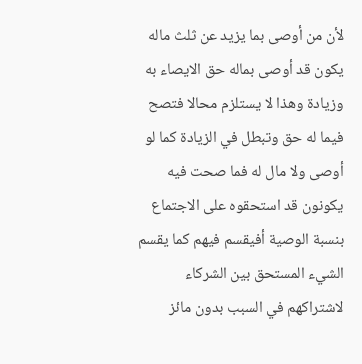لأن من أوصى بما يزيد عن ثلث ماله يكون قد أوصى بماله حق الايصاء به وزيادة وهذا لا يستلزم محالا فتصح فيما له حق وتبطل في الزيادة كما لو أوصى ولا مال له فما صحت فيه يكونون قد استحقوه على الاجتماع بنسبة الوصية أفيقسم فيهم كما يقسم الشيء المستحق بين الشركاء لاشتراكهم في السبب بدون مائز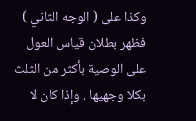وكذا على ( الوجه الثاني ) فظهر بطلان قياس العول على الوصية بأكثر من الثلث بكلا وجهيها . وإذا كان لا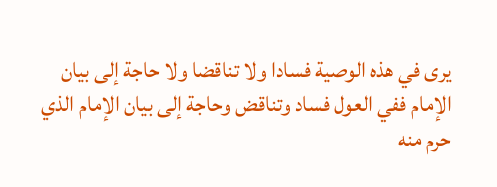يرى في هذه الوصية فسادا ولا تناقضا ولا حاجة إلى بيان الإمام ففي العول فساد وتناقض وحاجة إلى بيان الإمام الذي حرم منه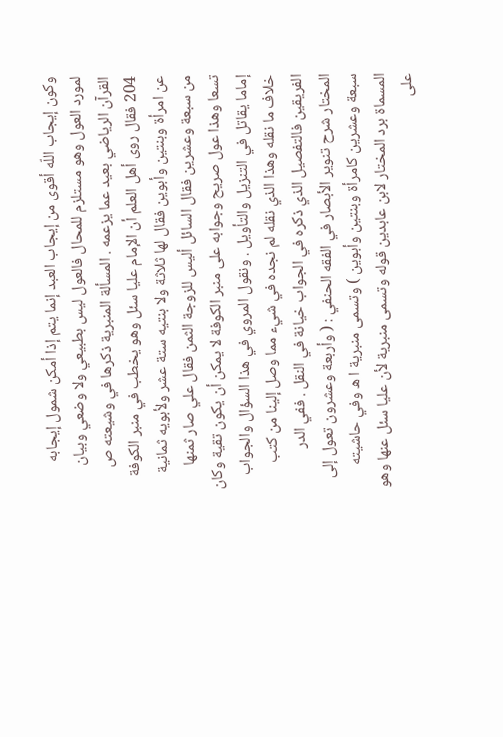وكون إيجاب اللّه أقوى من إيجاب العبد إنما يتم إذا أمكن شمول إيجابه لمورد العول وهو مستلزم للمحال فالعول ليس بطبيعي ولا وضعي وبيان القرآن الرياضي بعيد عما يزعمه . المسألة المنبرية ذكرها في وشيعته ص 204 فقال روى أهل العلم أن الإمام عليا سئل وهو يخطب في منبر الكوفة عن امرأة وبنتين وأبوين فقال لها ثلاثة ولا بنتيه ستة عشر ولأبويه ثمانية من سبعة وعشرين فقال السائل أليس للزوجة الثمن فقال علي صار ثمنها تسعا وهذا عول صريح وجوابه على منبر الكوفة لا يمكن أن يكون تقية وكان إماما يقاتل في التنزيل والتأويل . ونقول المروي في هذا السؤال والجواب خلاف ما نقله وهذا الذي نقله لم نجده في شيء مما وصل إلينا من كتب الفريقين فالتفصيل الذي ذكره في الجواب خيانة في النقل . ففي الدر المختار شرح تنوير الأبصار في الفقه الحنفي : ( وأربعة وعشرون تعول إلى سبعة وعشرين كامرأة وبنتين وأبوين ) وتسمى منبرية ا ه وفي حاشيته المسماة برد المختار لابن عابدين قوله وتسمى منبرية لأن عليا سئل عنها وهو على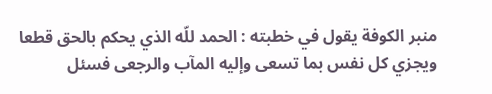منبر الكوفة يقول في خطبته : الحمد للّه الذي يحكم بالحق قطعا ويجزي كل نفس بما تسعى وإليه المآب والرجعى فسئل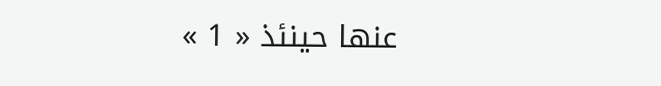عنها حينئذ « 1 »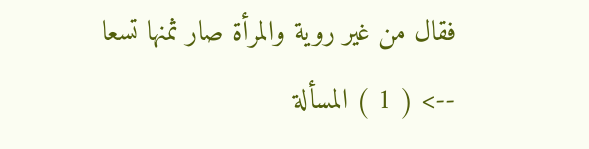فقال من غير روية والمرأة صار ثمنها تسعا
--> ( 1 ) المسألة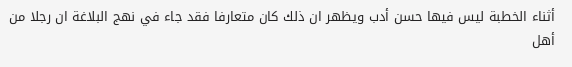أثناء الخطبة ليس فيها حسن أدب ويظهر ان ذلك كان متعارفا فقد جاء في نهج البلاغة ان رجلا من أهل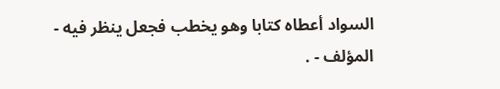السواد أعطاه كتابا وهو يخطب فجعل ينظر فيه - المؤلف - .